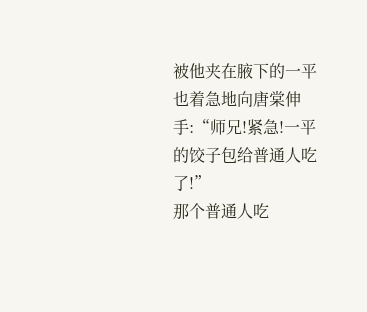被他夹在腋下的一平也着急地向唐棠伸手:“师兄!紧急!一平的饺子包给普通人吃了!”
那个普通人吃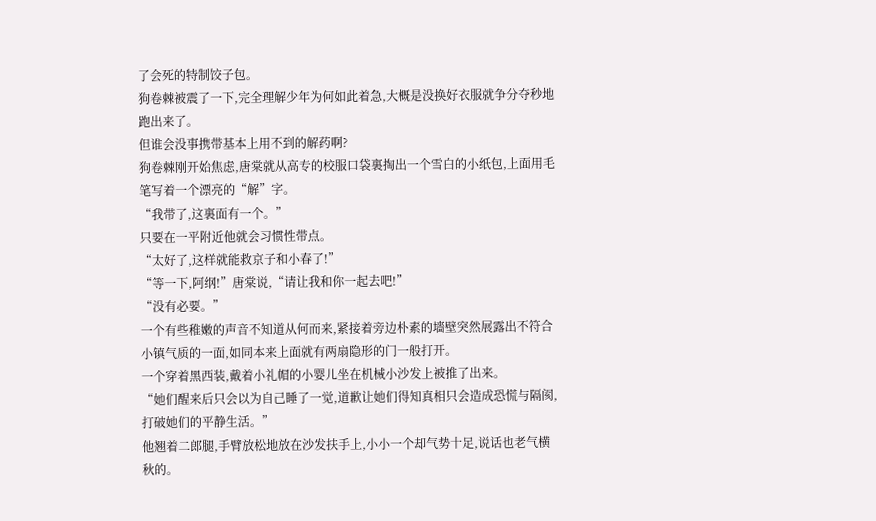了会死的特制饺子包。
狗卷棘被震了一下,完全理解少年为何如此着急,大概是没换好衣服就争分夺秒地跑出来了。
但谁会没事携带基本上用不到的解药啊?
狗卷棘刚开始焦虑,唐棠就从高专的校服口袋裏掏出一个雪白的小纸包,上面用毛笔写着一个漂亮的“解”字。
“我带了,这裏面有一个。”
只要在一平附近他就会习惯性带点。
“太好了,这样就能救京子和小春了!”
“等一下,阿纲!”唐棠说,“请让我和你一起去吧!”
“没有必要。”
一个有些稚嫩的声音不知道从何而来,紧接着旁边朴素的墻壁突然展露出不符合小镇气质的一面,如同本来上面就有两扇隐形的门一般打开。
一个穿着黑西装,戴着小礼帽的小婴儿坐在机械小沙发上被推了出来。
“她们醒来后只会以为自己睡了一觉,道歉让她们得知真相只会造成恐慌与隔阂,打破她们的平静生活。”
他翘着二郎腿,手臂放松地放在沙发扶手上,小小一个却气势十足,说话也老气横秋的。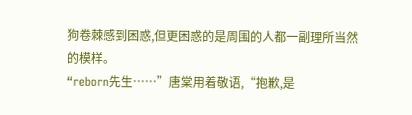狗卷棘感到困惑,但更困惑的是周围的人都一副理所当然的模样。
“reborn先生……”唐棠用着敬语,“抱歉,是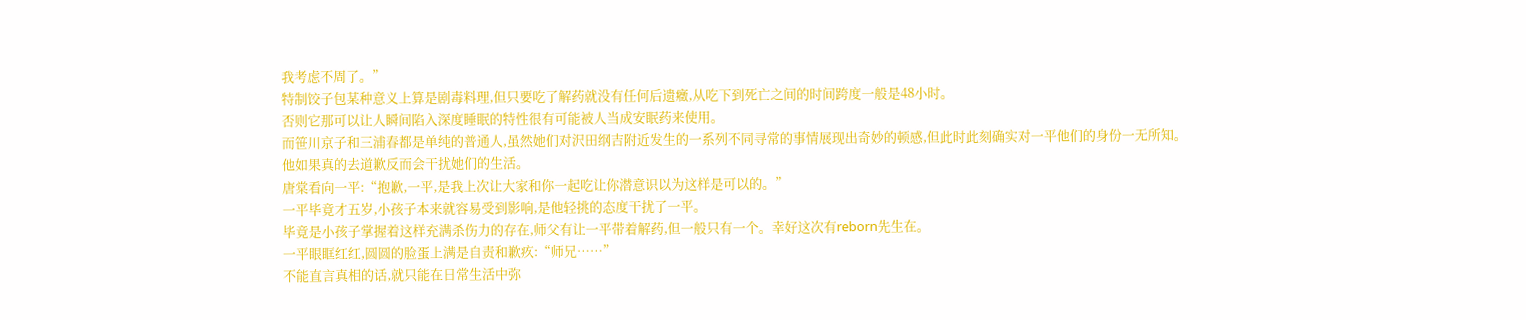我考虑不周了。”
特制饺子包某种意义上算是剧毒料理,但只要吃了解药就没有任何后遗癥,从吃下到死亡之间的时间跨度一般是48小时。
否则它那可以让人瞬间陷入深度睡眠的特性很有可能被人当成安眠药来使用。
而笹川京子和三浦春都是单纯的普通人,虽然她们对沢田纲吉附近发生的一系列不同寻常的事情展现出奇妙的顿感,但此时此刻确实对一平他们的身份一无所知。
他如果真的去道歉反而会干扰她们的生活。
唐棠看向一平:“抱歉,一平,是我上次让大家和你一起吃让你潜意识以为这样是可以的。”
一平毕竟才五岁,小孩子本来就容易受到影响,是他轻挑的态度干扰了一平。
毕竟是小孩子掌握着这样充满杀伤力的存在,师父有让一平带着解药,但一般只有一个。幸好这次有reborn先生在。
一平眼眶红红,圆圆的脸蛋上满是自责和歉疚:“师兄……”
不能直言真相的话,就只能在日常生活中弥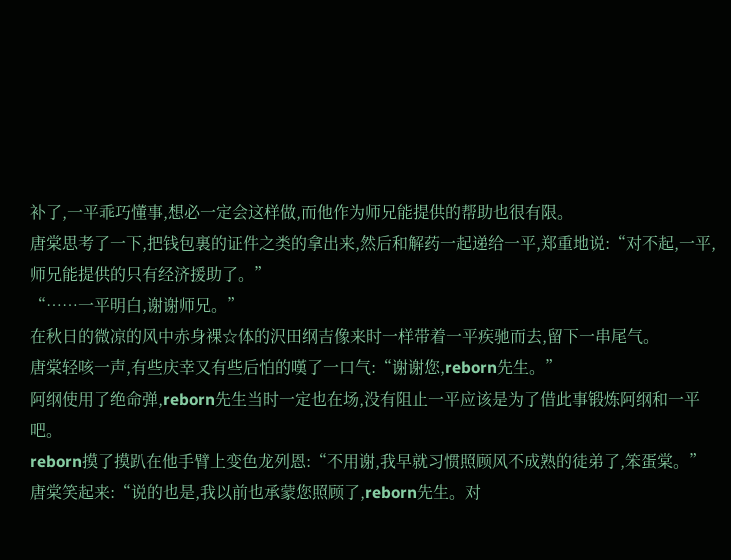补了,一平乖巧懂事,想必一定会这样做,而他作为师兄能提供的帮助也很有限。
唐棠思考了一下,把钱包裏的证件之类的拿出来,然后和解药一起递给一平,郑重地说:“对不起,一平,师兄能提供的只有经济援助了。”
“……一平明白,谢谢师兄。”
在秋日的微凉的风中赤身裸☆体的沢田纲吉像来时一样带着一平疾驰而去,留下一串尾气。
唐棠轻咳一声,有些庆幸又有些后怕的嘆了一口气:“谢谢您,reborn先生。”
阿纲使用了绝命弹,reborn先生当时一定也在场,没有阻止一平应该是为了借此事锻炼阿纲和一平吧。
reborn摸了摸趴在他手臂上变色龙列恩:“不用谢,我早就习惯照顾风不成熟的徒弟了,笨蛋棠。”
唐棠笑起来:“说的也是,我以前也承蒙您照顾了,reborn先生。对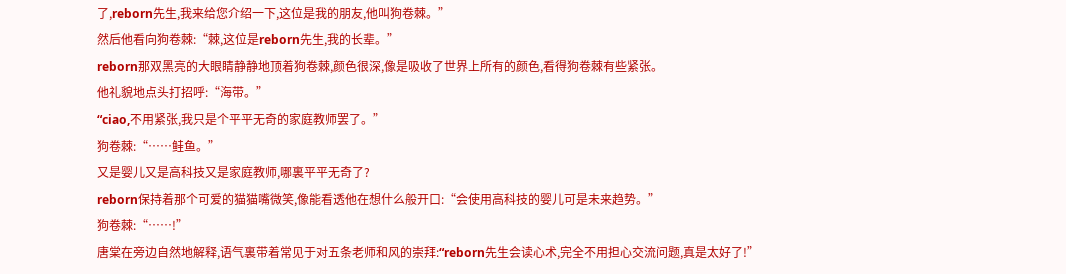了,reborn先生,我来给您介绍一下,这位是我的朋友,他叫狗卷棘。”
然后他看向狗卷棘:“棘,这位是reborn先生,我的长辈。”
reborn那双黑亮的大眼睛静静地顶着狗卷棘,颜色很深,像是吸收了世界上所有的颜色,看得狗卷棘有些紧张。
他礼貌地点头打招呼:“海带。”
“ciao,不用紧张,我只是个平平无奇的家庭教师罢了。”
狗卷棘:“……鲑鱼。”
又是婴儿又是高科技又是家庭教师,哪裏平平无奇了?
reborn保持着那个可爱的猫猫嘴微笑,像能看透他在想什么般开口:“会使用高科技的婴儿可是未来趋势。”
狗卷棘:“……!”
唐棠在旁边自然地解释,语气裏带着常见于对五条老师和风的崇拜:“reborn先生会读心术,完全不用担心交流问题,真是太好了!”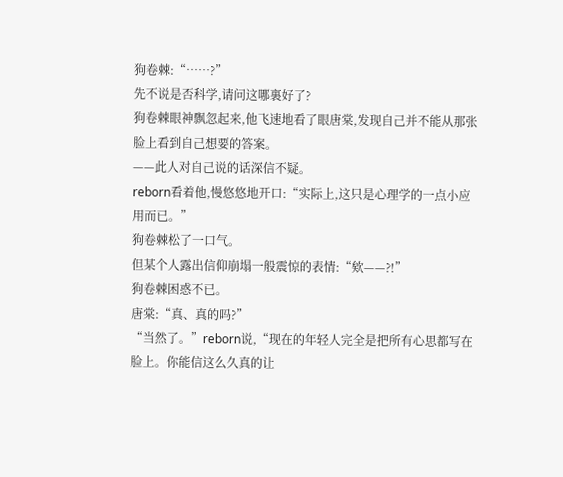狗卷棘:“……?”
先不说是否科学,请问这哪裏好了?
狗卷棘眼神飘忽起来,他飞速地看了眼唐棠,发现自己并不能从那张脸上看到自己想要的答案。
——此人对自己说的话深信不疑。
reborn看着他,慢悠悠地开口:“实际上,这只是心理学的一点小应用而已。”
狗卷棘松了一口气。
但某个人露出信仰崩塌一般震惊的表情:“欸——?!”
狗卷棘困惑不已。
唐棠:“真、真的吗?”
“当然了。”reborn说,“现在的年轻人完全是把所有心思都写在脸上。你能信这么久真的让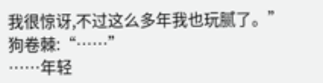我很惊讶,不过这么多年我也玩腻了。”
狗卷棘:“……”
……年轻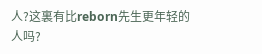人?这裏有比reborn先生更年轻的人吗?